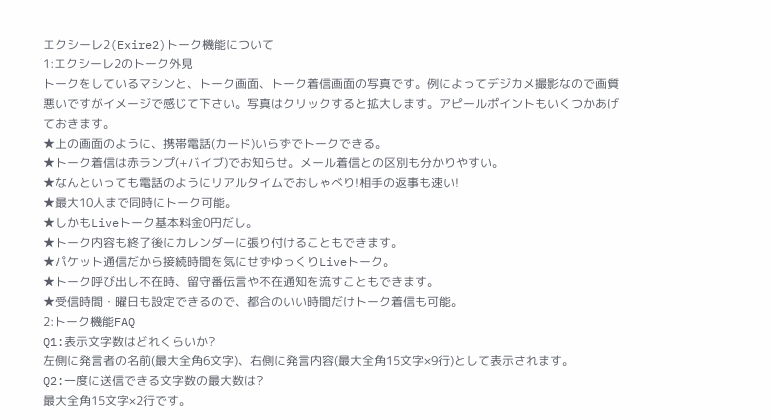エクシーレ2(Exire2)トーク機能について
1:エクシーレ2のトーク外見
トークをしているマシンと、トーク画面、トーク着信画面の写真です。例によってデジカメ撮影なので画質悪いですがイメージで感じて下さい。写真はクリックすると拡大します。アピールポイントもいくつかあげておきます。
★上の画面のように、携帯電話(カード)いらずでトークできる。
★トーク着信は赤ランプ(+バイブ)でお知らせ。メール着信との区別も分かりやすい。
★なんといっても電話のようにリアルタイムでおしゃべり!相手の返事も速い!
★最大10人まで同時にトーク可能。
★しかもLiveトーク基本料金0円だし。
★トーク内容も終了後にカレンダーに張り付けることもできます。
★パケット通信だから接続時間を気にせずゆっくりLiveトーク。
★トーク呼び出し不在時、留守番伝言や不在通知を流すこともできます。
★受信時間・曜日も設定できるので、都合のいい時間だけトーク着信も可能。
2:トーク機能FAQ
Q1:表示文字数はどれくらいか?
左側に発言者の名前(最大全角6文字)、右側に発言内容(最大全角15文字×9行)として表示されます。
Q2:一度に送信できる文字数の最大数は?
最大全角15文字×2行です。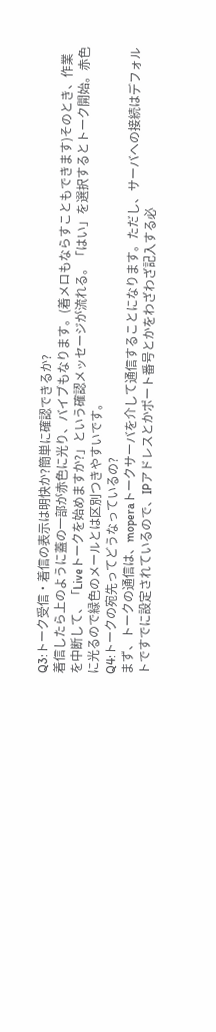Q3:トーク受信・着信の表示は明快か?簡単に確認できるか?
着信したら上のように蓋の一部が赤色に光り、バイブもなります。(着メロもならすこともできます)そのとき、作業を中断して、「Liveトークを始めますか?」という確認メッセージが流れる。「はい」を選択するとトーク開始。赤色に光るので緑色のメールとは区別つきやすいです。
Q4:トークの宛先ってどうなっているの?
まず、トークの通信は、moperaトークサーバを介して通信することになります。ただし、サーバへの接続はデフォルトですでに設定されているので、IPアドレスとかポート番号とかをわざわざ記入する必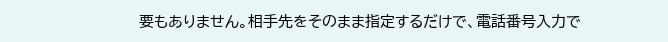要もありません。相手先をそのまま指定するだけで、電話番号入力で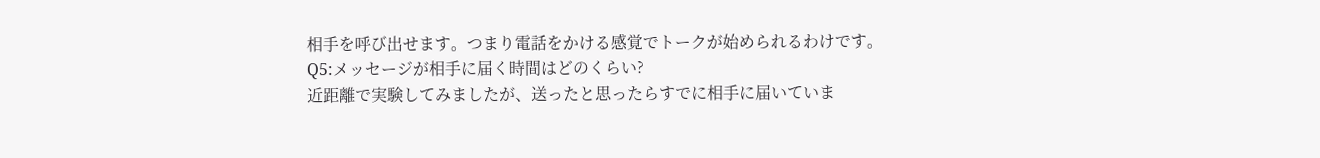相手を呼び出せます。つまり電話をかける感覚でトークが始められるわけです。
Q5:メッセージが相手に届く時間はどのくらい?
近距離で実験してみましたが、送ったと思ったらすでに相手に届いていま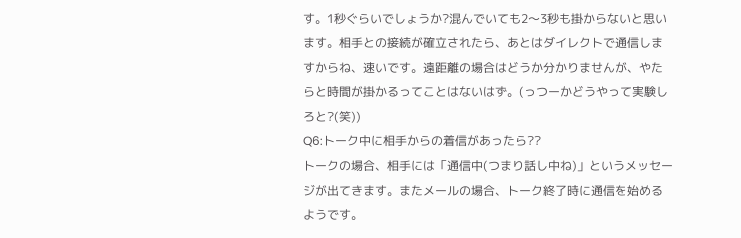す。1秒ぐらいでしょうか?混んでいても2〜3秒も掛からないと思います。相手との接続が確立されたら、あとはダイレクトで通信しますからね、速いです。遠距離の場合はどうか分かりませんが、やたらと時間が掛かるってことはないはず。(っつーかどうやって実験しろと?(笑))
Q6:トーク中に相手からの着信があったら??
トークの場合、相手には「通信中(つまり話し中ね)」というメッセージが出てきます。またメールの場合、トーク終了時に通信を始めるようです。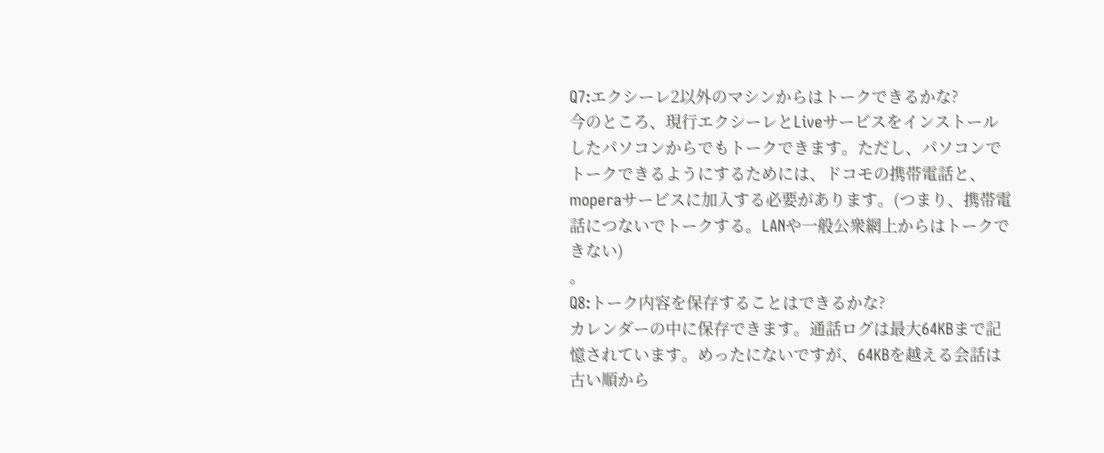Q7:エクシーレ2以外のマシンからはトークできるかな?
今のところ、現行エクシーレとLiveサービスをインストールしたパソコンからでもトークできます。ただし、パソコンでトークできるようにするためには、ドコモの携帯電話と、moperaサービスに加入する必要があります。(つまり、携帯電話につないでトークする。LANや一般公衆網上からはトークできない)
。
Q8:トーク内容を保存することはできるかな?
カレンダーの中に保存できます。通話ログは最大64KBまで記憶されています。めったにないですが、64KBを越える会話は古い順から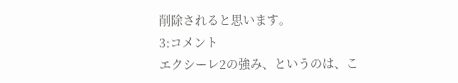削除されると思います。
3:コメント
エクシーレ2の強み、というのは、こ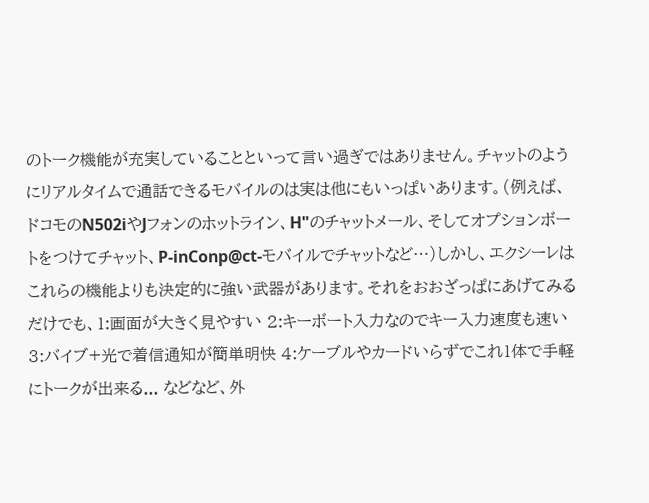のトーク機能が充実していることといって言い過ぎではありません。チャットのようにリアルタイムで通話できるモバイルのは実は他にもいっぱいあります。(例えば、ドコモのN502iやJフォンのホットライン、H"のチャットメール、そしてオプションボートをつけてチャット、P-inConp@ct-モバイルでチャットなど…)しかし、エクシーレはこれらの機能よりも決定的に強い武器があります。それをおおざっぱにあげてみるだけでも、1:画面が大きく見やすい 2:キーボート入力なのでキー入力速度も速い 3:バイブ+光で着信通知が簡単明快 4:ケーブルやカードいらずでこれ1体で手軽にトークが出来る... などなど、外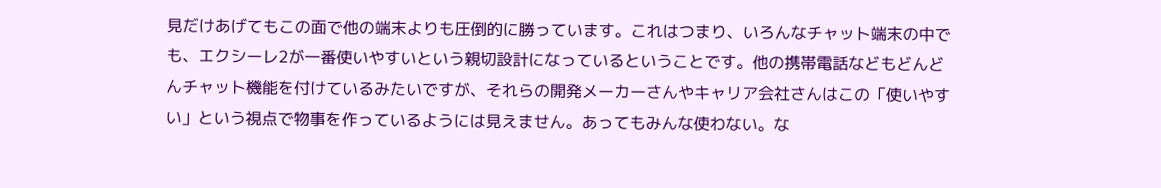見だけあげてもこの面で他の端末よりも圧倒的に勝っています。これはつまり、いろんなチャット端末の中でも、エクシーレ2が一番使いやすいという親切設計になっているということです。他の携帯電話などもどんどんチャット機能を付けているみたいですが、それらの開発メーカーさんやキャリア会社さんはこの「使いやすい」という視点で物事を作っているようには見えません。あってもみんな使わない。な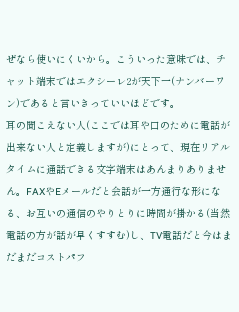ぜなら使いにくいから。こういった意味では、チャット端末ではエクシーレ2が天下一(ナンバーワン)であると言いきっていいほどです。
耳の聞こえない人(ここでは耳や口のために電話が出来ない人と定義しますが)にとって、現在リアルタイムに通話できる文字端末はあんまりありません。FAXやEメールだと会話が一方通行な形になる、お互いの通信のやりとりに時間が掛かる(当然電話の方が話が早くすすむ)し、TV電話だと今はまだまだコストパフ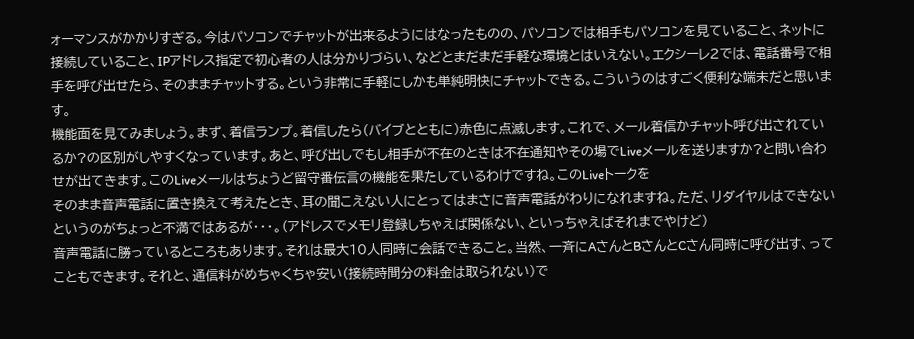ォーマンスがかかりすぎる。今はパソコンでチャットが出来るようにはなったものの、パソコンでは相手もパソコンを見ていること、ネットに接続していること、IPアドレス指定で初心者の人は分かりづらい、などとまだまだ手軽な環境とはいえない。エクシーレ2では、電話番号で相手を呼び出せたら、そのままチャットする。という非常に手軽にしかも単純明快にチャットできる。こういうのはすごく便利な端末だと思います。
機能面を見てみましょう。まず、着信ランプ。着信したら(バイブとともに)赤色に点滅します。これで、メール着信かチャット呼び出されているか?の区別がしやすくなっています。あと、呼び出しでもし相手が不在のときは不在通知やその場でLiveメールを送りますか?と問い合わせが出てきます。このLiveメールはちょうど留守番伝言の機能を果たしているわけですね。このLiveトークを
そのまま音声電話に置き換えて考えたとき、耳の聞こえない人にとってはまさに音声電話がわりになれますね。ただ、リダイヤルはできないというのがちょっと不満ではあるが・・・。(アドレスでメモリ登録しちゃえば関係ない、といっちゃえばそれまでやけど)
音声電話に勝っているところもあります。それは最大10人同時に会話できること。当然、一斉にAさんとBさんとCさん同時に呼び出す、ってこともできます。それと、通信料がめちゃくちゃ安い(接続時間分の料金は取られない)で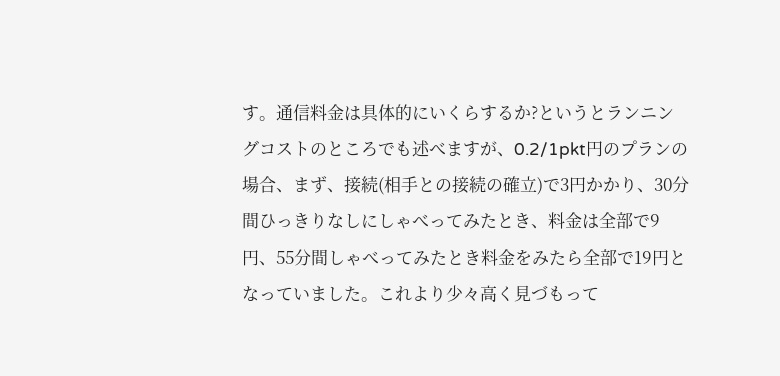す。通信料金は具体的にいくらするか?というとランニングコストのところでも述べますが、0.2/1pkt円のプランの場合、まず、接続(相手との接続の確立)で3円かかり、30分間ひっきりなしにしゃべってみたとき、料金は全部で9円、55分間しゃべってみたとき料金をみたら全部で19円となっていました。これより少々高く見づもって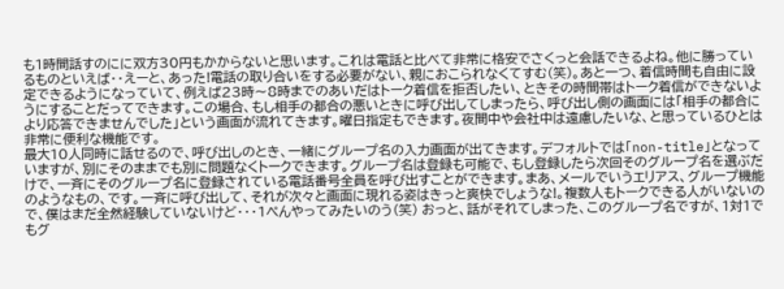も1時間話すのにに双方30円もかからないと思います。これは電話と比べて非常に格安でさくっと会話できるよね。他に勝っているものといえば・・えーと、あった!電話の取り合いをする必要がない、親におこられなくてすむ(笑)。あと一つ、着信時間も自由に設定できるようになっていて、例えば23時〜8時までのあいだはトーク着信を拒否したい、ときその時間帯はトーク着信ができないようにすることだってできます。この場合、もし相手の都合の悪いときに呼び出してしまったら、呼び出し側の画面には「相手の都合により応答できませんでした」という画面が流れてきます。曜日指定もできます。夜間中や会社中は遠慮したいな、と思っているひとは非常に便利な機能です。
最大10人同時に話せるので、呼び出しのとき、一緒にグループ名の入力画面が出てきます。デフォルトでは「non-title」となっていますが、別にそのままでも別に問題なくトークできます。グループ名は登録も可能で、もし登録したら次回そのグループ名を選ぶだけで、一斉にそのグループ名に登録されている電話番号全員を呼び出すことができます。まあ、メールでいうエリアス、グループ機能のようなもの、です。一斉に呼び出して、それが次々と画面に現れる姿はきっと爽快でしょうな!。複数人もトークできる人がいないので、僕はまだ全然経験していないけど・・・1ぺんやってみたいのう(笑) おっと、話がそれてしまった、このグループ名ですが、1対1でもグ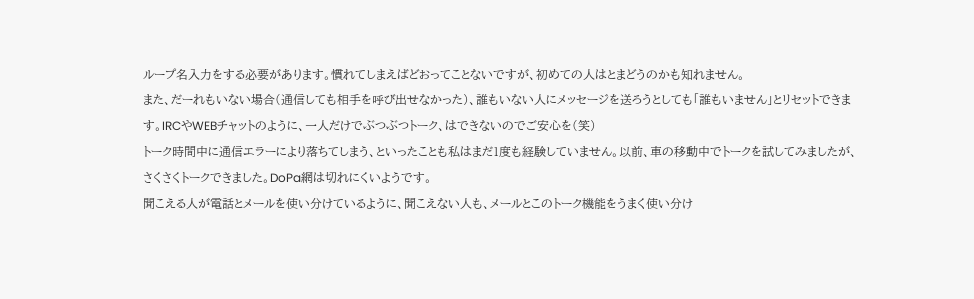ループ名入力をする必要があります。慣れてしまえばどおってことないですが、初めての人はとまどうのかも知れません。
また、だーれもいない場合(通信しても相手を呼び出せなかった)、誰もいない人にメッセージを送ろうとしても「誰もいません」とリセットできます。IRCやWEBチャットのように、一人だけでぶつぶつトーク、はできないのでご安心を(笑)
トーク時間中に通信エラーにより落ちてしまう、といったことも私はまだ1度も経験していません。以前、車の移動中でトークを試してみましたが、さくさくトークできました。DoPa網は切れにくいようです。
聞こえる人が電話とメールを使い分けているように、聞こえない人も、メールとこのトーク機能をうまく使い分け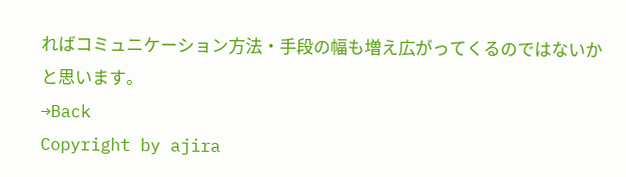ればコミュニケーション方法・手段の幅も増え広がってくるのではないかと思います。
→Back
Copyright by ajira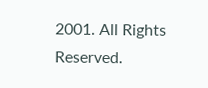2001. All Rights Reserved.